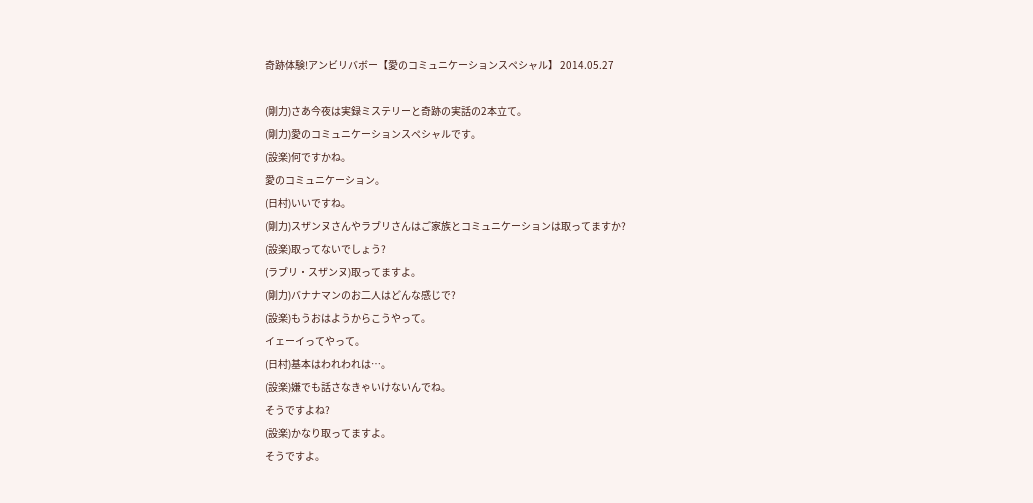奇跡体験!アンビリバボー【愛のコミュニケーションスペシャル】 2014.05.27

(剛力)さあ今夜は実録ミステリーと奇跡の実話の2本立て。
(剛力)愛のコミュニケーションスペシャルです。
(設楽)何ですかね。
愛のコミュニケーション。
(日村)いいですね。
(剛力)スザンヌさんやラブリさんはご家族とコミュニケーションは取ってますか?
(設楽)取ってないでしょう?
(ラブリ・スザンヌ)取ってますよ。
(剛力)バナナマンのお二人はどんな感じで?
(設楽)もうおはようからこうやって。
イェーイってやって。
(日村)基本はわれわれは…。
(設楽)嫌でも話さなきゃいけないんでね。
そうですよね?
(設楽)かなり取ってますよ。
そうですよ。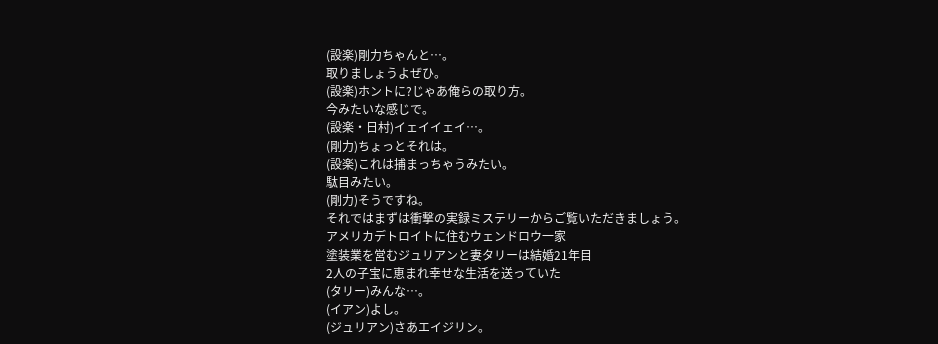(設楽)剛力ちゃんと…。
取りましょうよぜひ。
(設楽)ホントに?じゃあ俺らの取り方。
今みたいな感じで。
(設楽・日村)イェイイェイ…。
(剛力)ちょっとそれは。
(設楽)これは捕まっちゃうみたい。
駄目みたい。
(剛力)そうですね。
それではまずは衝撃の実録ミステリーからご覧いただきましょう。
アメリカデトロイトに住むウェンドロウ一家
塗装業を営むジュリアンと妻タリーは結婚21年目
2人の子宝に恵まれ幸せな生活を送っていた
(タリー)みんな…。
(イアン)よし。
(ジュリアン)さあエイジリン。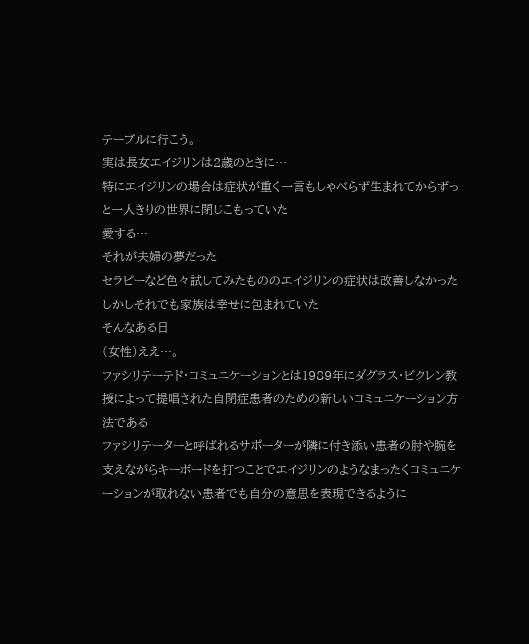テーブルに行こう。
実は長女エイジリンは2歳のときに…
特にエイジリンの場合は症状が重く一言もしゃべらず生まれてからずっと一人きりの世界に閉じこもっていた
愛する…
それが夫婦の夢だった
セラピーなど色々試してみたもののエイジリンの症状は改善しなかった
しかしそれでも家族は幸せに包まれていた
そんなある日
(女性)ええ…。
ファシリテーテド・コミュニケーションとは1989年にダグラス・ビクレン教授によって提唱された自閉症患者のための新しいコミュニケーション方法である
ファシリテーターと呼ばれるサポーターが隣に付き添い患者の肘や腕を支えながらキーボードを打つことでエイジリンのようなまったくコミュニケーションが取れない患者でも自分の意思を表現できるように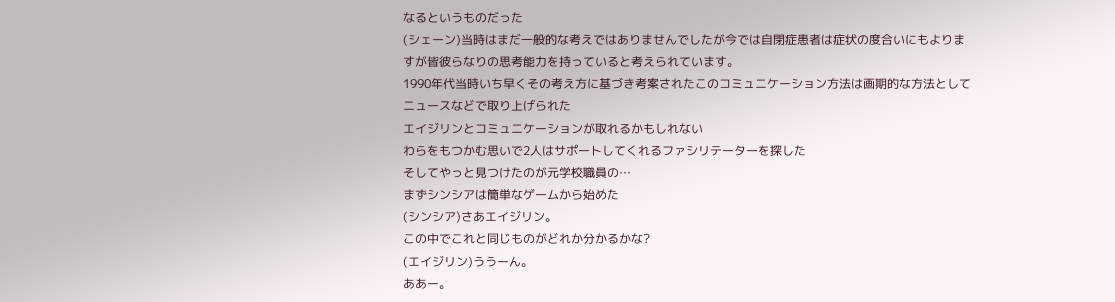なるというものだった
(シェーン)当時はまだ一般的な考えではありませんでしたが今では自閉症患者は症状の度合いにもよりますが皆彼らなりの思考能力を持っていると考えられています。
1990年代当時いち早くその考え方に基づき考案されたこのコミュニケーション方法は画期的な方法としてニュースなどで取り上げられた
エイジリンとコミュニケーションが取れるかもしれない
わらをもつかむ思いで2人はサポートしてくれるファシリテーターを探した
そしてやっと見つけたのが元学校職員の…
まずシンシアは簡単なゲームから始めた
(シンシア)さあエイジリン。
この中でこれと同じものがどれか分かるかな?
(エイジリン)ううーん。
ああー。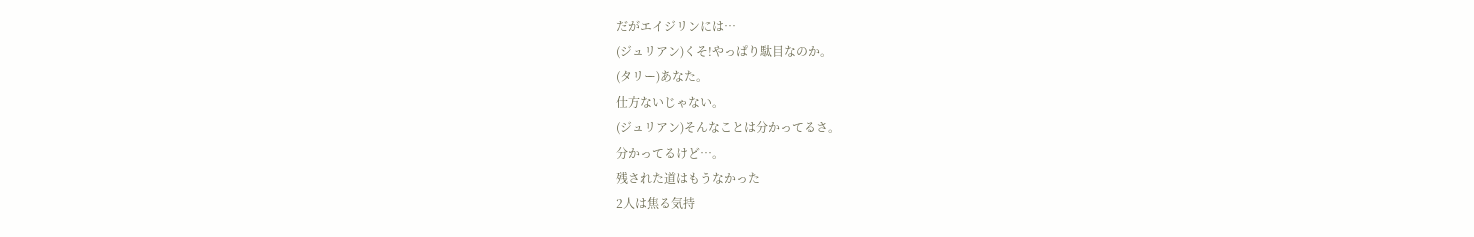だがエイジリンには…
(ジュリアン)くそ!やっぱり駄目なのか。
(タリー)あなた。
仕方ないじゃない。
(ジュリアン)そんなことは分かってるさ。
分かってるけど…。
残された道はもうなかった
2人は焦る気持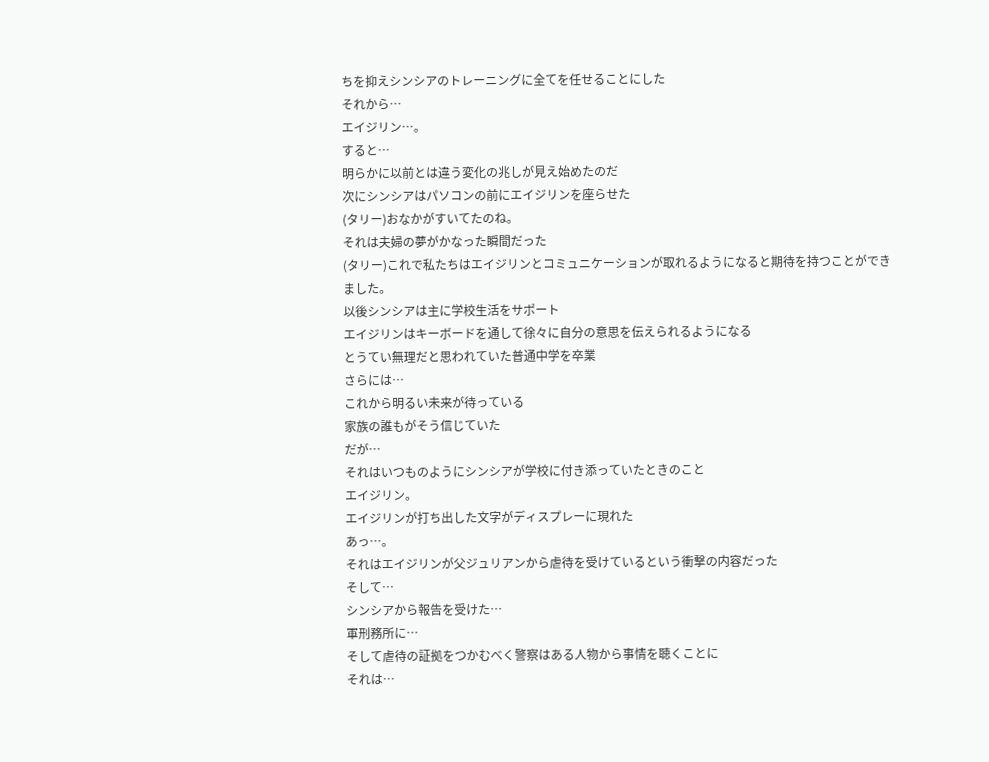ちを抑えシンシアのトレーニングに全てを任せることにした
それから…
エイジリン…。
すると…
明らかに以前とは違う変化の兆しが見え始めたのだ
次にシンシアはパソコンの前にエイジリンを座らせた
(タリー)おなかがすいてたのね。
それは夫婦の夢がかなった瞬間だった
(タリー)これで私たちはエイジリンとコミュニケーションが取れるようになると期待を持つことができました。
以後シンシアは主に学校生活をサポート
エイジリンはキーボードを通して徐々に自分の意思を伝えられるようになる
とうてい無理だと思われていた普通中学を卒業
さらには…
これから明るい未来が待っている
家族の誰もがそう信じていた
だが…
それはいつものようにシンシアが学校に付き添っていたときのこと
エイジリン。
エイジリンが打ち出した文字がディスプレーに現れた
あっ…。
それはエイジリンが父ジュリアンから虐待を受けているという衝撃の内容だった
そして…
シンシアから報告を受けた…
軍刑務所に…
そして虐待の証拠をつかむべく警察はある人物から事情を聴くことに
それは…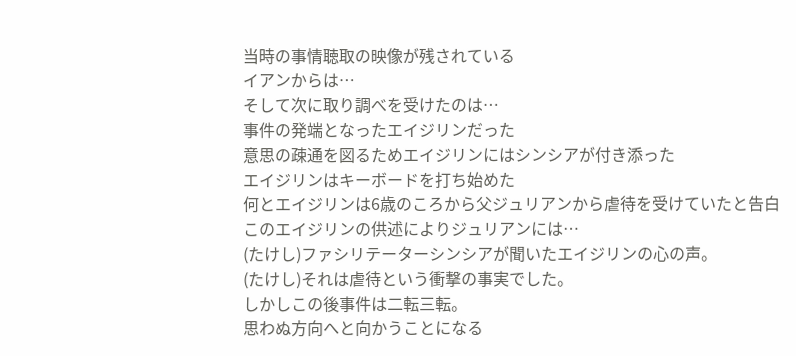当時の事情聴取の映像が残されている
イアンからは…
そして次に取り調べを受けたのは…
事件の発端となったエイジリンだった
意思の疎通を図るためエイジリンにはシンシアが付き添った
エイジリンはキーボードを打ち始めた
何とエイジリンは6歳のころから父ジュリアンから虐待を受けていたと告白
このエイジリンの供述によりジュリアンには…
(たけし)ファシリテーターシンシアが聞いたエイジリンの心の声。
(たけし)それは虐待という衝撃の事実でした。
しかしこの後事件は二転三転。
思わぬ方向へと向かうことになる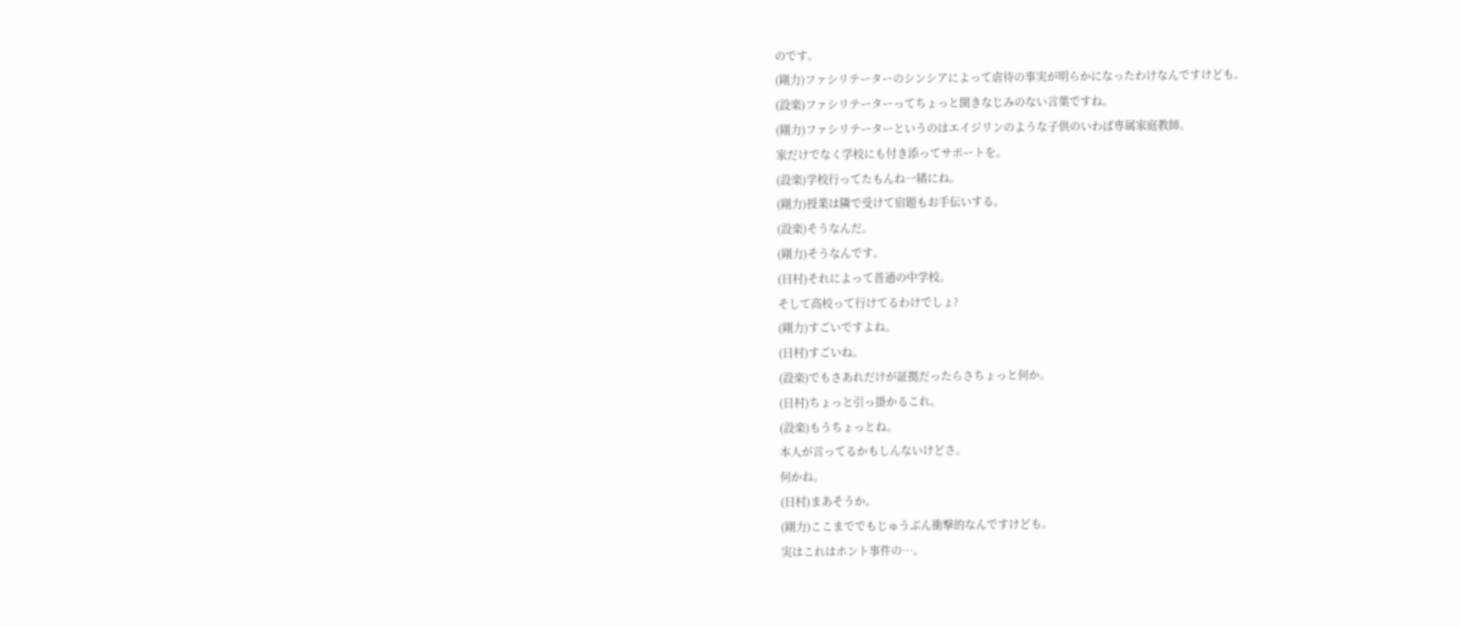のです。
(剛力)ファシリテーターのシンシアによって虐待の事実が明らかになったわけなんですけども。
(設楽)ファシリテーターってちょっと聞きなじみのない言葉ですね。
(剛力)ファシリテーターというのはエイジリンのような子供のいわば専属家庭教師。
家だけでなく学校にも付き添ってサポートを。
(設楽)学校行ってたもんね一緒にね。
(剛力)授業は隣で受けて宿題もお手伝いする。
(設楽)そうなんだ。
(剛力)そうなんです。
(日村)それによって普通の中学校。
そして高校って行けてるわけでしょ?
(剛力)すごいですよね。
(日村)すごいね。
(設楽)でもさあれだけが証拠だったらさちょっと何か。
(日村)ちょっと引っ掛かるこれ。
(設楽)もうちょっとね。
本人が言ってるかもしんないけどさ。
何かね。
(日村)まあそうか。
(剛力)ここまででもじゅうぶん衝撃的なんですけども。
実はこれはホント事件の…。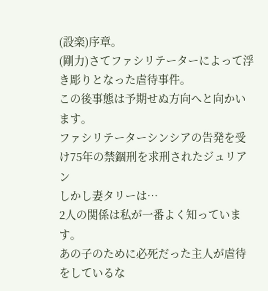(設楽)序章。
(剛力)さてファシリテーターによって浮き彫りとなった虐待事件。
この後事態は予期せぬ方向へと向かいます。
ファシリテーターシンシアの告発を受け75年の禁錮刑を求刑されたジュリアン
しかし妻タリーは…
2人の関係は私が一番よく知っています。
あの子のために必死だった主人が虐待をしているな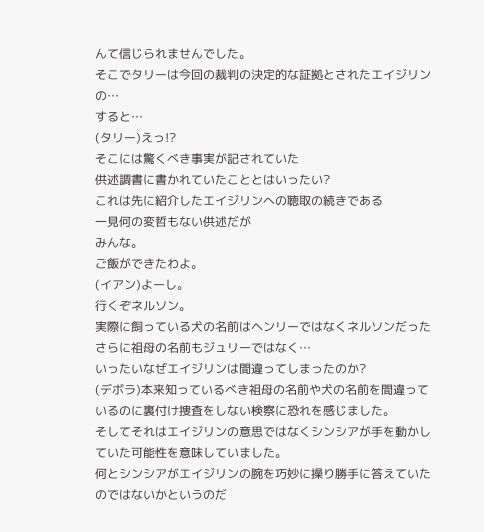んて信じられませんでした。
そこでタリーは今回の裁判の決定的な証拠とされたエイジリンの…
すると…
(タリー)えっ!?
そこには驚くべき事実が記されていた
供述調書に書かれていたこととはいったい?
これは先に紹介したエイジリンへの聴取の続きである
一見何の変哲もない供述だが
みんな。
ご飯ができたわよ。
(イアン)よーし。
行くぞネルソン。
実際に飼っている犬の名前はヘンリーではなくネルソンだった
さらに祖母の名前もジュリーではなく…
いったいなぜエイジリンは間違ってしまったのか?
(デボラ)本来知っているべき祖母の名前や犬の名前を間違っているのに裏付け捜査をしない検察に恐れを感じました。
そしてそれはエイジリンの意思ではなくシンシアが手を動かしていた可能性を意味していました。
何とシンシアがエイジリンの腕を巧妙に操り勝手に答えていたのではないかというのだ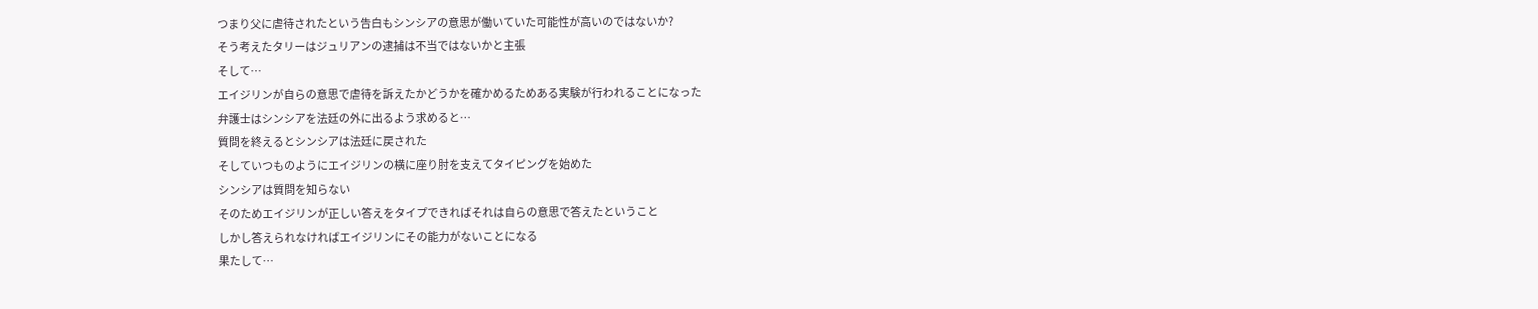つまり父に虐待されたという告白もシンシアの意思が働いていた可能性が高いのではないか?
そう考えたタリーはジュリアンの逮捕は不当ではないかと主張
そして…
エイジリンが自らの意思で虐待を訴えたかどうかを確かめるためある実験が行われることになった
弁護士はシンシアを法廷の外に出るよう求めると…
質問を終えるとシンシアは法廷に戻された
そしていつものようにエイジリンの横に座り肘を支えてタイピングを始めた
シンシアは質問を知らない
そのためエイジリンが正しい答えをタイプできればそれは自らの意思で答えたということ
しかし答えられなければエイジリンにその能力がないことになる
果たして…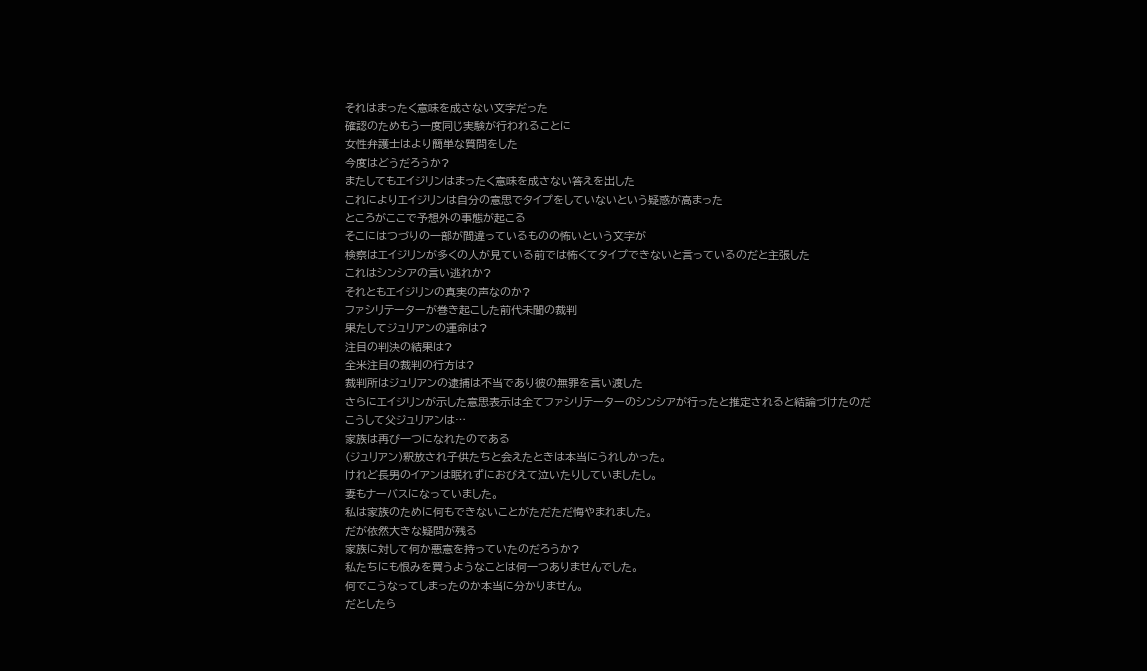それはまったく意味を成さない文字だった
確認のためもう一度同じ実験が行われることに
女性弁護士はより簡単な質問をした
今度はどうだろうか?
またしてもエイジリンはまったく意味を成さない答えを出した
これによりエイジリンは自分の意思でタイプをしていないという疑惑が高まった
ところがここで予想外の事態が起こる
そこにはつづりの一部が間違っているものの怖いという文字が
検察はエイジリンが多くの人が見ている前では怖くてタイプできないと言っているのだと主張した
これはシンシアの言い逃れか?
それともエイジリンの真実の声なのか?
ファシリテーターが巻き起こした前代未聞の裁判
果たしてジュリアンの運命は?
注目の判決の結果は?
全米注目の裁判の行方は?
裁判所はジュリアンの逮捕は不当であり彼の無罪を言い渡した
さらにエイジリンが示した意思表示は全てファシリテーターのシンシアが行ったと推定されると結論づけたのだ
こうして父ジュリアンは…
家族は再び一つになれたのである
(ジュリアン)釈放され子供たちと会えたときは本当にうれしかった。
けれど長男のイアンは眠れずにおびえて泣いたりしていましたし。
妻もナーバスになっていました。
私は家族のために何もできないことがただただ悔やまれました。
だが依然大きな疑問が残る
家族に対して何か悪意を持っていたのだろうか?
私たちにも恨みを買うようなことは何一つありませんでした。
何でこうなってしまったのか本当に分かりません。
だとしたら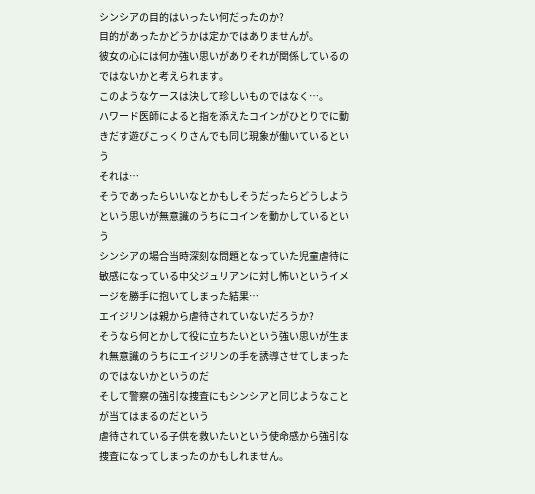シンシアの目的はいったい何だったのか?
目的があったかどうかは定かではありませんが。
彼女の心には何か強い思いがありそれが関係しているのではないかと考えられます。
このようなケースは決して珍しいものではなく…。
ハワード医師によると指を添えたコインがひとりでに動きだす遊びこっくりさんでも同じ現象が働いているという
それは…
そうであったらいいなとかもしそうだったらどうしようという思いが無意識のうちにコインを動かしているという
シンシアの場合当時深刻な問題となっていた児童虐待に敏感になっている中父ジュリアンに対し怖いというイメージを勝手に抱いてしまった結果…
エイジリンは親から虐待されていないだろうか?
そうなら何とかして役に立ちたいという強い思いが生まれ無意識のうちにエイジリンの手を誘導させてしまったのではないかというのだ
そして警察の強引な捜査にもシンシアと同じようなことが当てはまるのだという
虐待されている子供を救いたいという使命感から強引な捜査になってしまったのかもしれません。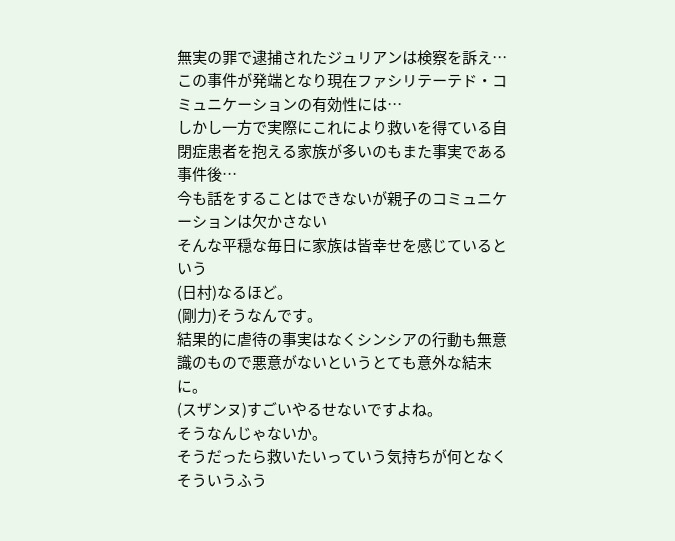無実の罪で逮捕されたジュリアンは検察を訴え…
この事件が発端となり現在ファシリテーテド・コミュニケーションの有効性には…
しかし一方で実際にこれにより救いを得ている自閉症患者を抱える家族が多いのもまた事実である
事件後…
今も話をすることはできないが親子のコミュニケーションは欠かさない
そんな平穏な毎日に家族は皆幸せを感じているという
(日村)なるほど。
(剛力)そうなんです。
結果的に虐待の事実はなくシンシアの行動も無意識のもので悪意がないというとても意外な結末に。
(スザンヌ)すごいやるせないですよね。
そうなんじゃないか。
そうだったら救いたいっていう気持ちが何となくそういうふう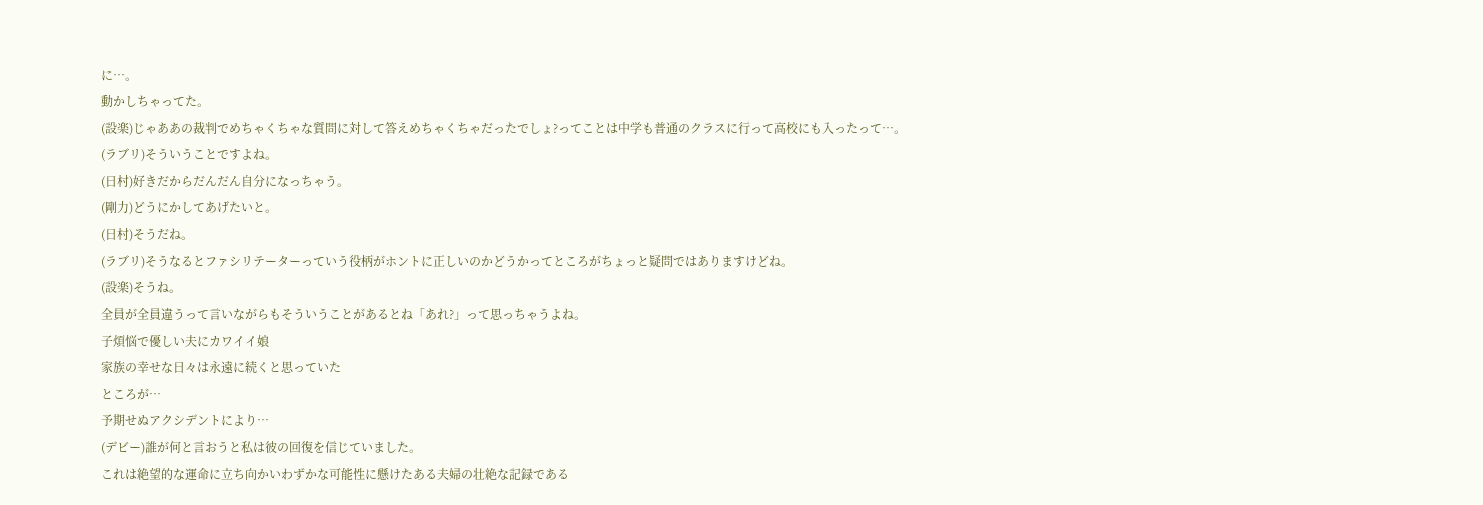に…。
動かしちゃってた。
(設楽)じゃああの裁判でめちゃくちゃな質問に対して答えめちゃくちゃだったでしょ?ってことは中学も普通のクラスに行って高校にも入ったって…。
(ラブリ)そういうことですよね。
(日村)好きだからだんだん自分になっちゃう。
(剛力)どうにかしてあげたいと。
(日村)そうだね。
(ラブリ)そうなるとファシリテーターっていう役柄がホントに正しいのかどうかってところがちょっと疑問ではありますけどね。
(設楽)そうね。
全員が全員違うって言いながらもそういうことがあるとね「あれ?」って思っちゃうよね。
子煩悩で優しい夫にカワイイ娘
家族の幸せな日々は永遠に続くと思っていた
ところが…
予期せぬアクシデントにより…
(デビー)誰が何と言おうと私は彼の回復を信じていました。
これは絶望的な運命に立ち向かいわずかな可能性に懸けたある夫婦の壮絶な記録である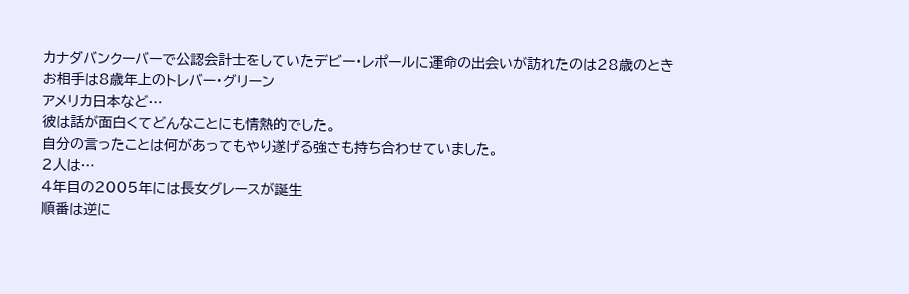カナダバンクーバーで公認会計士をしていたデビー・レポールに運命の出会いが訪れたのは28歳のとき
お相手は8歳年上のトレバー・グリーン
アメリカ日本など…
彼は話が面白くてどんなことにも情熱的でした。
自分の言ったことは何があってもやり遂げる強さも持ち合わせていました。
2人は…
4年目の2005年には長女グレースが誕生
順番は逆に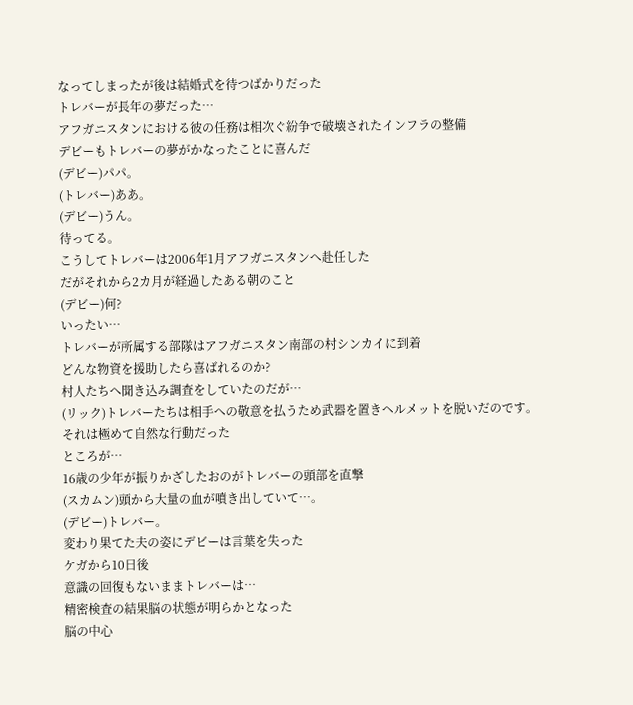なってしまったが後は結婚式を待つばかりだった
トレバーが長年の夢だった…
アフガニスタンにおける彼の任務は相次ぐ紛争で破壊されたインフラの整備
デビーもトレバーの夢がかなったことに喜んだ
(デビー)パパ。
(トレバー)ああ。
(デビー)うん。
待ってる。
こうしてトレバーは2006年1月アフガニスタンへ赴任した
だがそれから2カ月が経過したある朝のこと
(デビー)何?
いったい…
トレバーが所属する部隊はアフガニスタン南部の村シンカイに到着
どんな物資を援助したら喜ばれるのか?
村人たちへ聞き込み調査をしていたのだが…
(リック)トレバーたちは相手への敬意を払うため武器を置きヘルメットを脱いだのです。
それは極めて自然な行動だった
ところが…
16歳の少年が振りかざしたおのがトレバーの頭部を直撃
(スカムン)頭から大量の血が噴き出していて…。
(デビー)トレバー。
変わり果てた夫の姿にデビーは言葉を失った
ケガから10日後
意識の回復もないままトレバーは…
精密検査の結果脳の状態が明らかとなった
脳の中心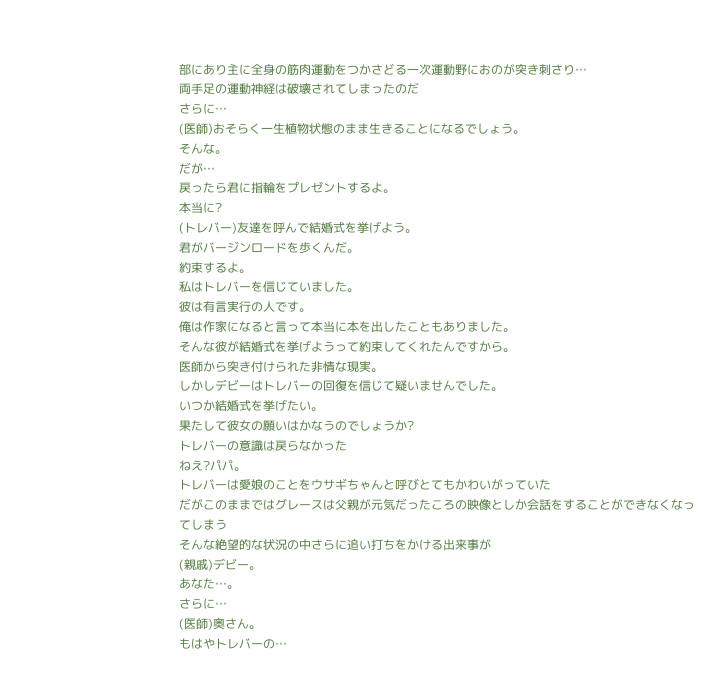部にあり主に全身の筋肉運動をつかさどる一次運動野におのが突き刺さり…
両手足の運動神経は破壊されてしまったのだ
さらに…
(医師)おそらく一生植物状態のまま生きることになるでしょう。
そんな。
だが…
戻ったら君に指輪をプレゼントするよ。
本当に?
(トレバー)友達を呼んで結婚式を挙げよう。
君がバージンロードを歩くんだ。
約束するよ。
私はトレバーを信じていました。
彼は有言実行の人です。
俺は作家になると言って本当に本を出したこともありました。
そんな彼が結婚式を挙げようって約束してくれたんですから。
医師から突き付けられた非情な現実。
しかしデビーはトレバーの回復を信じて疑いませんでした。
いつか結婚式を挙げたい。
果たして彼女の願いはかなうのでしょうか?
トレバーの意識は戻らなかった
ねえ?パパ。
トレバーは愛娘のことをウサギちゃんと呼びとてもかわいがっていた
だがこのままではグレースは父親が元気だったころの映像としか会話をすることができなくなってしまう
そんな絶望的な状況の中さらに追い打ちをかける出来事が
(親戚)デビー。
あなた…。
さらに…
(医師)奥さん。
もはやトレバーの…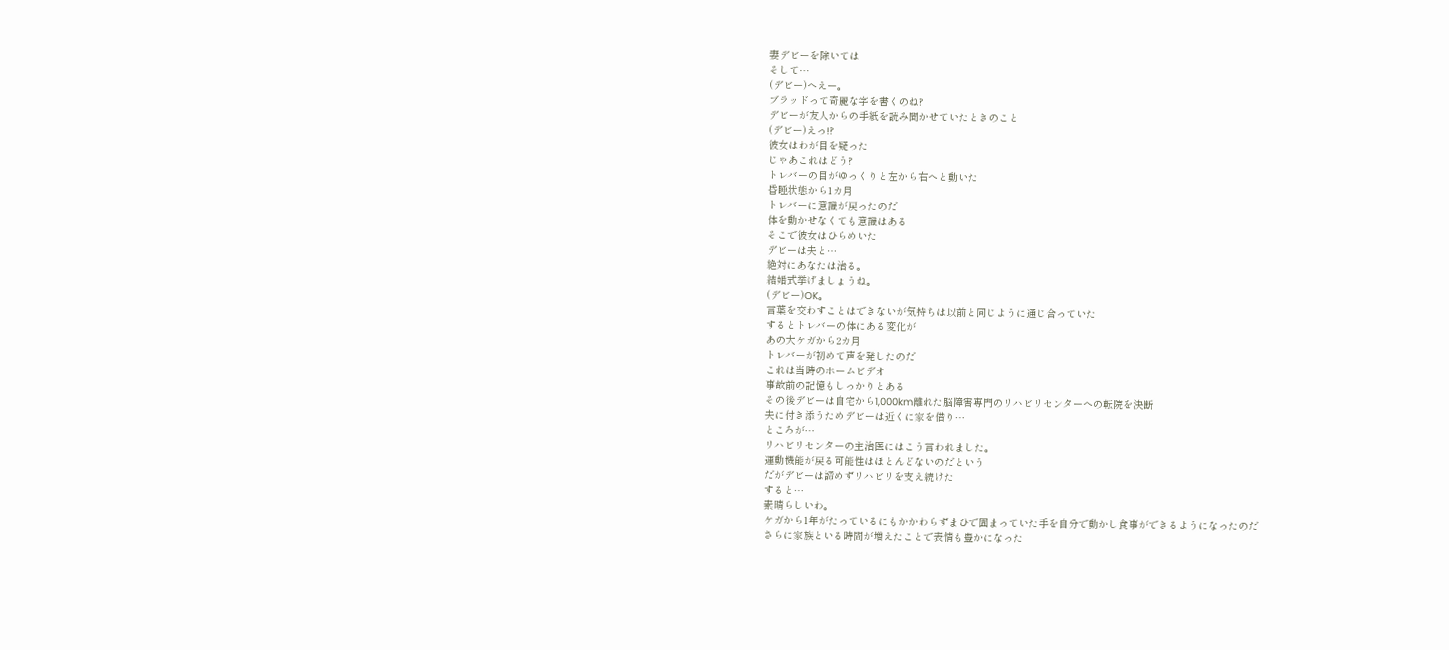妻デビーを除いては
そして…
(デビー)へえー。
ブラッドって奇麗な字を書くのね?
デビーが友人からの手紙を読み聞かせていたときのこと
(デビー)えっ!?
彼女はわが目を疑った
じゃあこれはどう?
トレバーの目がゆっくりと左から右へと動いた
昏睡状態から1カ月
トレバーに意識が戻ったのだ
体を動かせなくても意識はある
そこで彼女はひらめいた
デビーは夫と…
絶対にあなたは治る。
結婚式挙げましょうね。
(デビー)OK。
言葉を交わすことはできないが気持ちは以前と同じように通じ合っていた
するとトレバーの体にある変化が
あの大ケガから2カ月
トレバーが初めて声を発したのだ
これは当時のホームビデオ
事故前の記憶もしっかりとある
その後デビーは自宅から1,000km離れた脳障害専門のリハビリセンターへの転院を決断
夫に付き添うためデビーは近くに家を借り…
ところが…
リハビリセンターの主治医にはこう言われました。
運動機能が戻る可能性はほとんどないのだという
だがデビーは諦めずリハビリを支え続けた
すると…
素晴らしいわ。
ケガから1年がたっているにもかかわらずまひで固まっていた手を自分で動かし食事ができるようになったのだ
さらに家族といる時間が増えたことで表情も豊かになった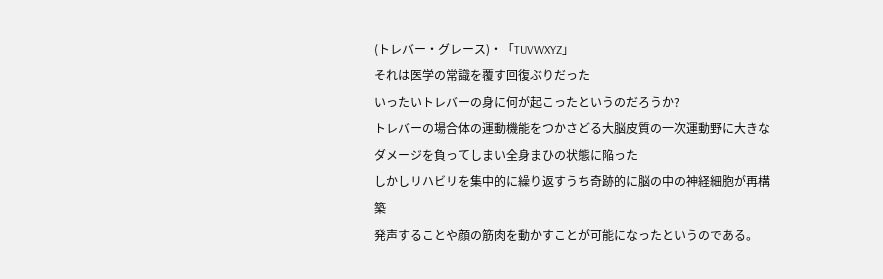(トレバー・グレース)・「TUVWXYZ」
それは医学の常識を覆す回復ぶりだった
いったいトレバーの身に何が起こったというのだろうか?
トレバーの場合体の運動機能をつかさどる大脳皮質の一次運動野に大きなダメージを負ってしまい全身まひの状態に陥った
しかしリハビリを集中的に繰り返すうち奇跡的に脳の中の神経細胞が再構築
発声することや顔の筋肉を動かすことが可能になったというのである。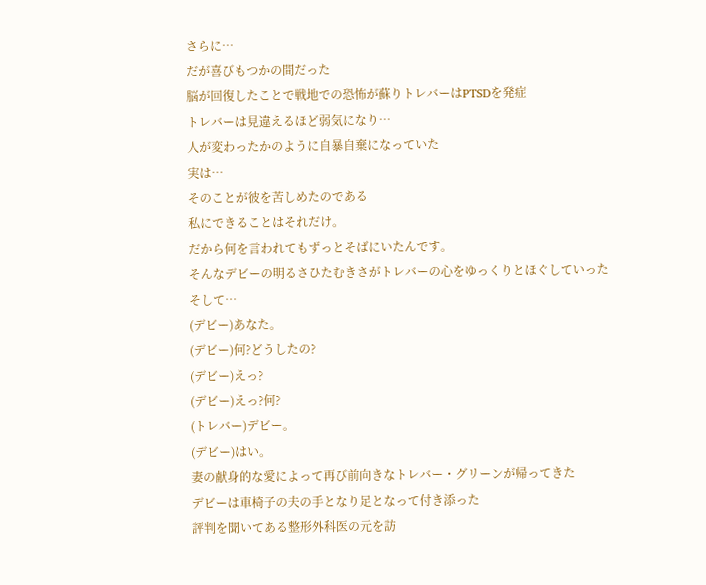さらに…
だが喜びもつかの間だった
脳が回復したことで戦地での恐怖が蘇りトレバーはPTSDを発症
トレバーは見違えるほど弱気になり…
人が変わったかのように自暴自棄になっていた
実は…
そのことが彼を苦しめたのである
私にできることはそれだけ。
だから何を言われてもずっとそばにいたんです。
そんなデビーの明るさひたむきさがトレバーの心をゆっくりとほぐしていった
そして…
(デビー)あなた。
(デビー)何?どうしたの?
(デビー)えっ?
(デビー)えっ?何?
(トレバー)デビー。
(デビー)はい。
妻の献身的な愛によって再び前向きなトレバー・グリーンが帰ってきた
デビーは車椅子の夫の手となり足となって付き添った
評判を聞いてある整形外科医の元を訪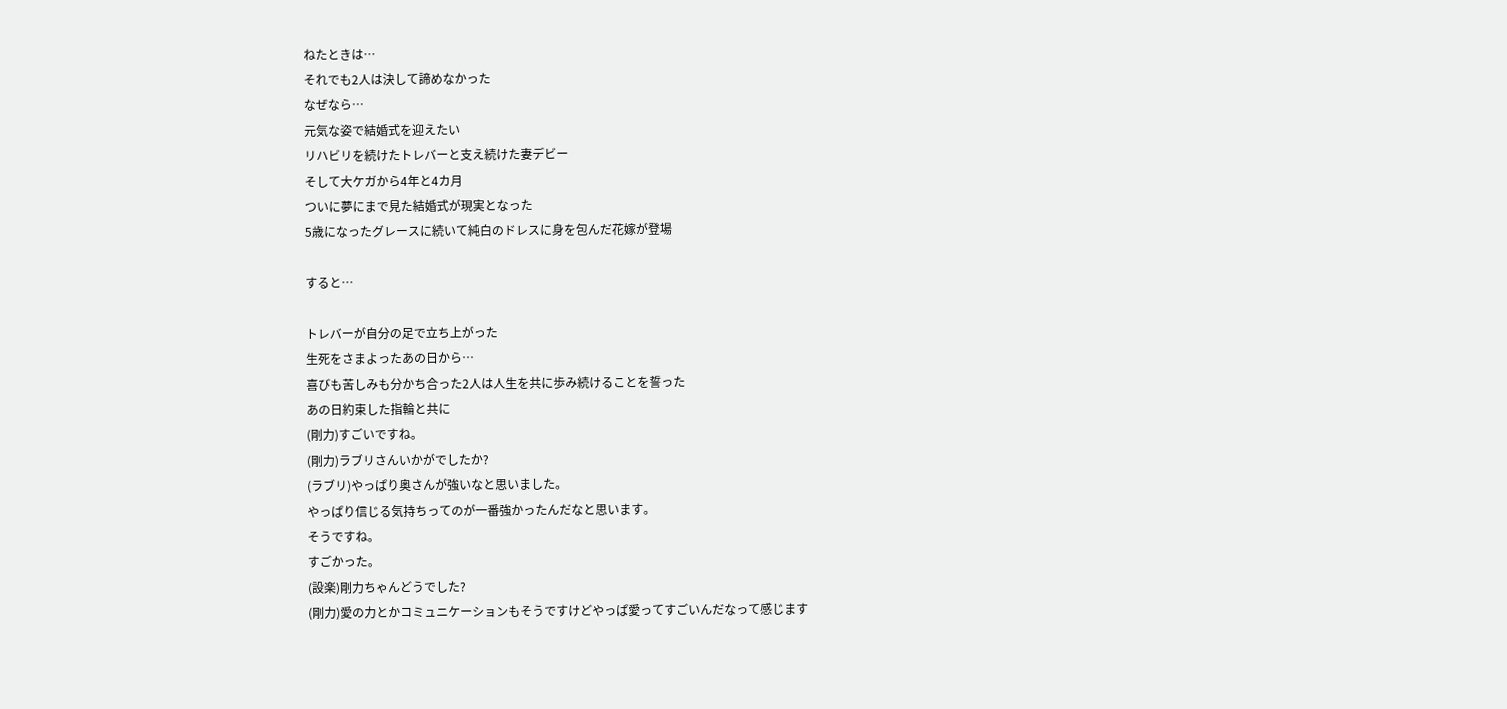ねたときは…
それでも2人は決して諦めなかった
なぜなら…
元気な姿で結婚式を迎えたい
リハビリを続けたトレバーと支え続けた妻デビー
そして大ケガから4年と4カ月
ついに夢にまで見た結婚式が現実となった
5歳になったグレースに続いて純白のドレスに身を包んだ花嫁が登場

すると…

トレバーが自分の足で立ち上がった
生死をさまよったあの日から…
喜びも苦しみも分かち合った2人は人生を共に歩み続けることを誓った
あの日約束した指輪と共に
(剛力)すごいですね。
(剛力)ラブリさんいかがでしたか?
(ラブリ)やっぱり奥さんが強いなと思いました。
やっぱり信じる気持ちってのが一番強かったんだなと思います。
そうですね。
すごかった。
(設楽)剛力ちゃんどうでした?
(剛力)愛の力とかコミュニケーションもそうですけどやっぱ愛ってすごいんだなって感じます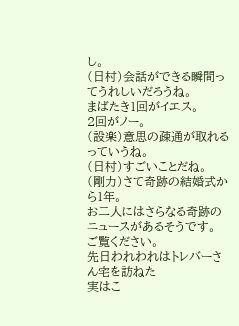し。
(日村)会話ができる瞬間ってうれしいだろうね。
まばたき1回がイエス。
2回がノー。
(設楽)意思の疎通が取れるっていうね。
(日村)すごいことだね。
(剛力)さて奇跡の結婚式から1年。
お二人にはさらなる奇跡のニュースがあるそうです。
ご覧ください。
先日われわれはトレバーさん宅を訪ねた
実はこ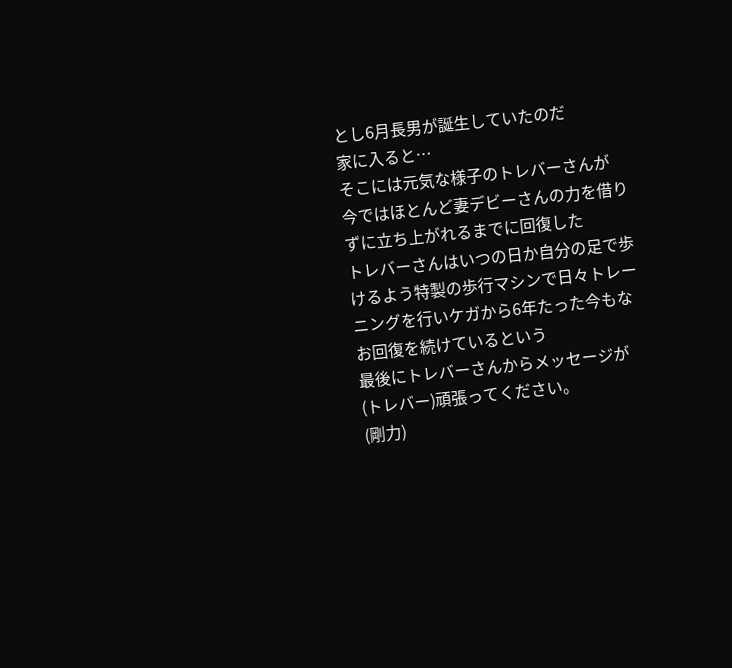とし6月長男が誕生していたのだ
家に入ると…
そこには元気な様子のトレバーさんが
今ではほとんど妻デビーさんの力を借りずに立ち上がれるまでに回復した
トレバーさんはいつの日か自分の足で歩けるよう特製の歩行マシンで日々トレーニングを行いケガから6年たった今もなお回復を続けているという
最後にトレバーさんからメッセージが
(トレバー)頑張ってください。
(剛力)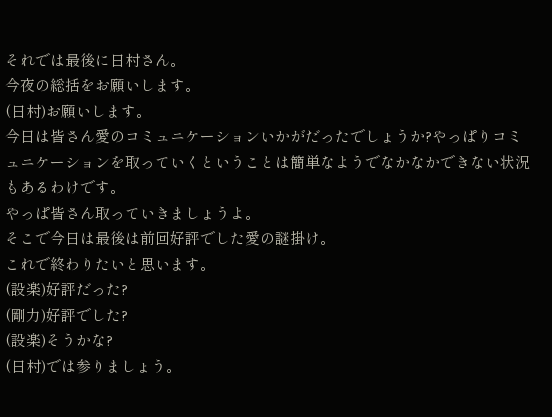それでは最後に日村さん。
今夜の総括をお願いします。
(日村)お願いします。
今日は皆さん愛のコミュニケーションいかがだったでしょうか?やっぱりコミュニケーションを取っていくということは簡単なようでなかなかできない状況もあるわけです。
やっぱ皆さん取っていきましょうよ。
そこで今日は最後は前回好評でした愛の謎掛け。
これで終わりたいと思います。
(設楽)好評だった?
(剛力)好評でした?
(設楽)そうかな?
(日村)では参りましょう。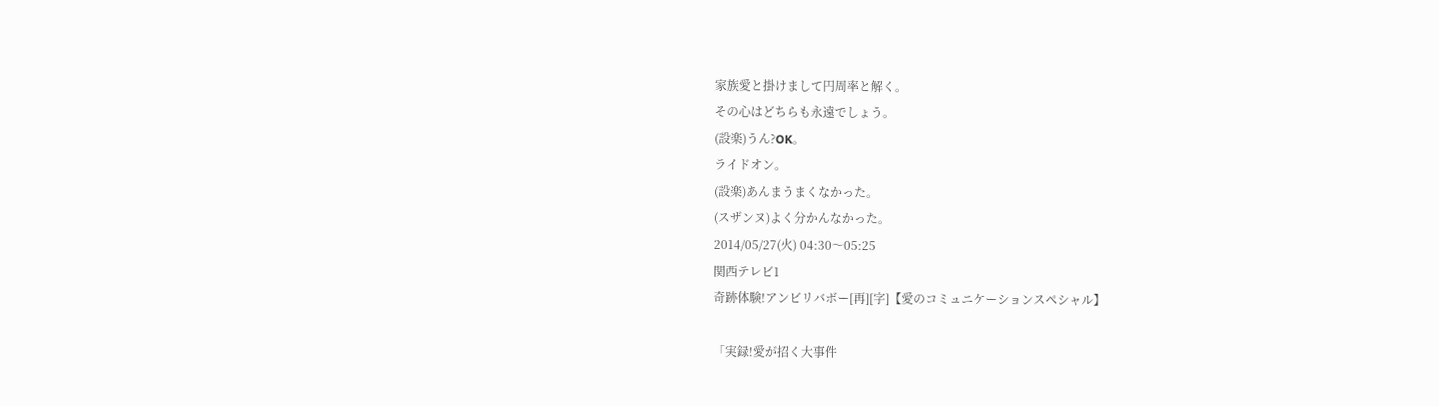家族愛と掛けまして円周率と解く。
その心はどちらも永遠でしょう。
(設楽)うん?OK。
ライドオン。
(設楽)あんまうまくなかった。
(スザンヌ)よく分かんなかった。
2014/05/27(火) 04:30〜05:25
関西テレビ1
奇跡体験!アンビリバボー[再][字]【愛のコミュニケーションスペシャル】

「実録!愛が招く大事件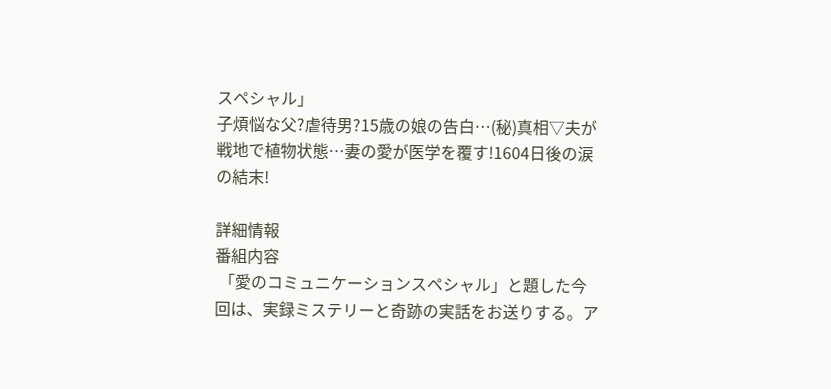スペシャル」
子煩悩な父?虐待男?15歳の娘の告白…(秘)真相▽夫が戦地で植物状態…妻の愛が医学を覆す!1604日後の涙の結末!

詳細情報
番組内容
 「愛のコミュニケーションスペシャル」と題した今回は、実録ミステリーと奇跡の実話をお送りする。ア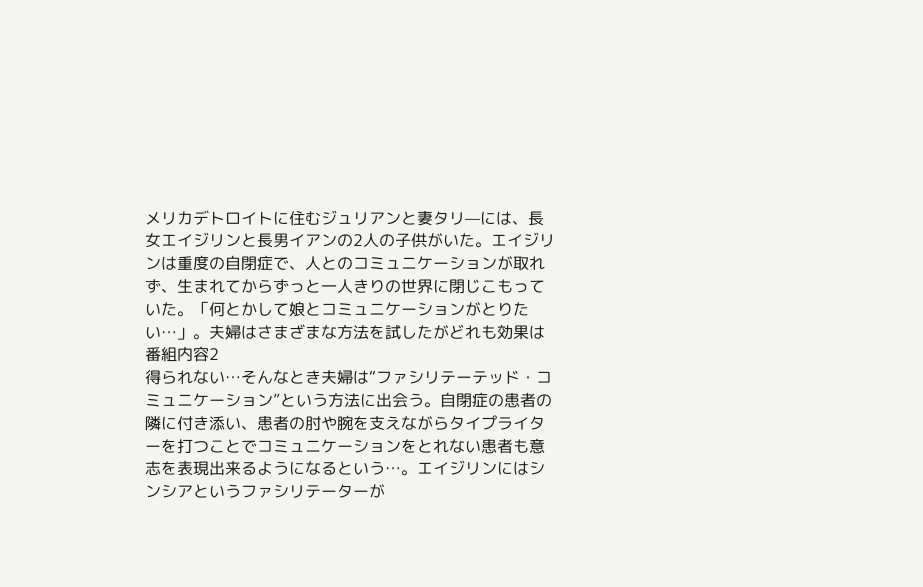メリカデトロイトに住むジュリアンと妻タリ—には、長女エイジリンと長男イアンの2人の子供がいた。エイジリンは重度の自閉症で、人とのコミュニケーションが取れず、生まれてからずっと一人きりの世界に閉じこもっていた。「何とかして娘とコミュニケーションがとりたい…」。夫婦はさまざまな方法を試したがどれも効果は
番組内容2
得られない…そんなとき夫婦は“ファシリテーテッド・コミュニケーション”という方法に出会う。自閉症の患者の隣に付き添い、患者の肘や腕を支えながらタイプライターを打つことでコミュニケーションをとれない患者も意志を表現出来るようになるという…。エイジリンにはシンシアというファシリテーターが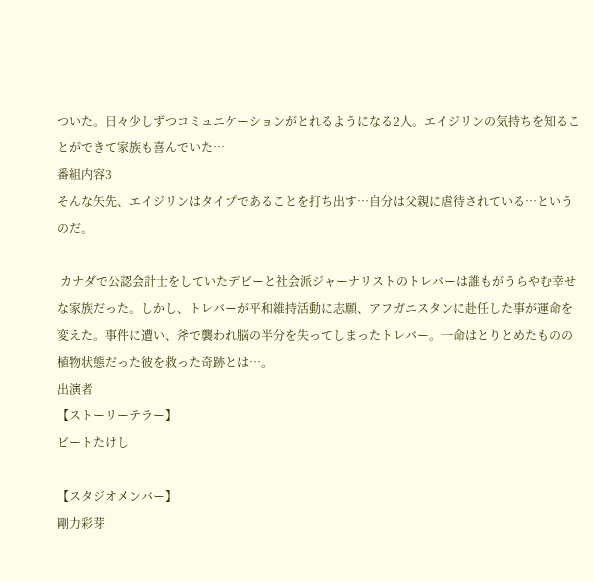ついた。日々少しずつコミュニケーションがとれるようになる2人。エイジリンの気持ちを知ることができて家族も喜んでいた…
番組内容3
そんな矢先、エイジリンはタイプであることを打ち出す…自分は父親に虐待されている…というのだ。

 カナダで公認会計士をしていたデビーと社会派ジャーナリストのトレバーは誰もがうらやむ幸せな家族だった。しかし、トレバーが平和維持活動に志願、アフガニスタンに赴任した事が運命を変えた。事件に遭い、斧で襲われ脳の半分を失ってしまったトレバー。一命はとりとめたものの植物状態だった彼を救った奇跡とは…。
出演者
【ストーリーテラー】
ビートたけし

【スタジオメンバー】
剛力彩芽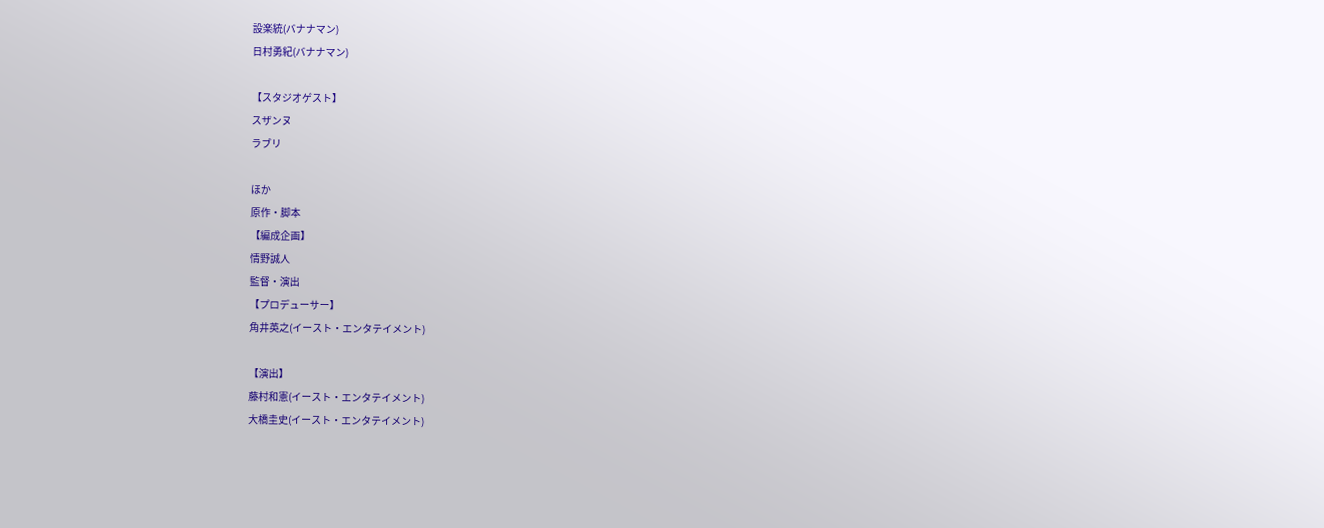設楽統(バナナマン)
日村勇紀(バナナマン)

【スタジオゲスト】
スザンヌ
ラブリ

ほか
原作・脚本
【編成企画】
情野誠人
監督・演出
【プロデューサー】
角井英之(イースト・エンタテイメント)

【演出】
藤村和憲(イースト・エンタテイメント)
大橋圭史(イースト・エンタテイメント)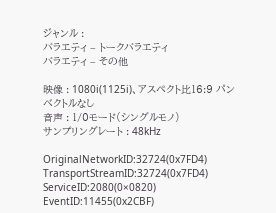ジャンル :
バラエティ – トークバラエティ
バラエティ – その他

映像 : 1080i(1125i)、アスペクト比16:9 パンベクトルなし
音声 : 1/0モード(シングルモノ)
サンプリングレート : 48kHz

OriginalNetworkID:32724(0x7FD4)
TransportStreamID:32724(0x7FD4)
ServiceID:2080(0×0820)
EventID:11455(0x2CBF)